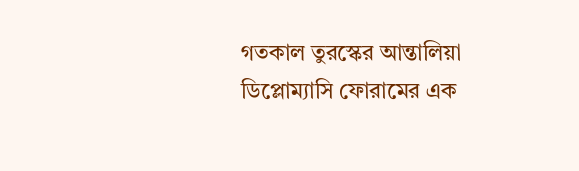গতকাল তুরস্কের আন্তালিয়া ডিপ্লোম্যাসি ফোরামের এক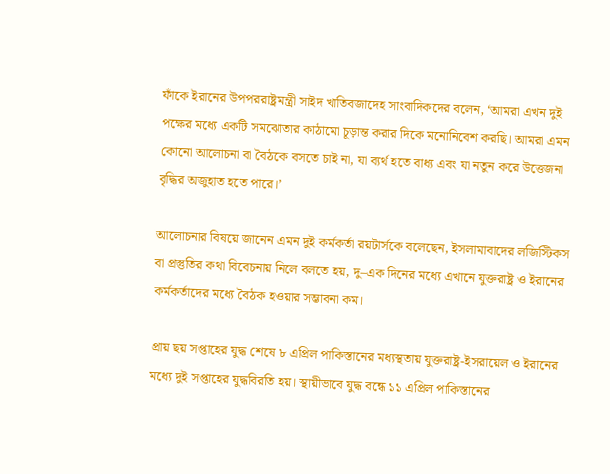ফাঁকে ইরানের উপপররাষ্ট্রমন্ত্রী সাইদ খাতিবজাদেহ সাংবাদিকদের বলেন, ‘আমরা এখন দুই পক্ষের মধ্যে একটি সমঝোতার কাঠামো চূড়ান্ত করার দিকে মনোনিবেশ করছি। আমরা এমন কোনো আলোচনা বা বৈঠকে বসতে চাই না, যা ব্যর্থ হতে বাধ্য এবং যা নতুন করে উত্তেজনা বৃদ্ধির অজুহাত হতে পারে।’

আলোচনার বিষয়ে জানেন এমন দুই কর্মকর্তা রয়টার্সকে বলেছেন, ইসলামাবাদের লজিস্টিকস বা প্রস্তুতির কথা বিবেচনায় নিলে বলতে হয়, দু–এক দিনের মধ্যে এখানে যুক্তরাষ্ট্র ও ইরানের কর্মকর্তাদের মধ্যে বৈঠক হওয়ার সম্ভাবনা কম।

প্রায় ছয় সপ্তাহের যুদ্ধ শেষে ৮ এপ্রিল পাকিস্তানের মধ্যস্থতায় যুক্তরাষ্ট্র-ইসরায়েল ও ইরানের মধ্যে দুই সপ্তাহের যুদ্ধবিরতি হয়। স্থায়ীভাবে যুদ্ধ বন্ধে ১১ এপ্রিল পাকিস্তানের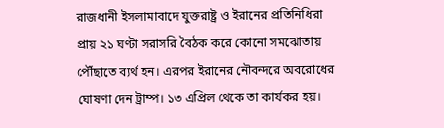রাজধানী ইসলামাবাদে যুক্তরাষ্ট্র ও ইরানের প্রতিনিধিরা প্রায় ২১ ঘণ্টা সরাসরি বৈঠক করে কোনো সমঝোতায় পৌঁছাতে ব্যর্থ হন। এরপর ইরানের নৌবন্দরে অবরোধের ঘোষণা দেন ট্রাম্প। ১৩ এপ্রিল থেকে তা কার্যকর হয়।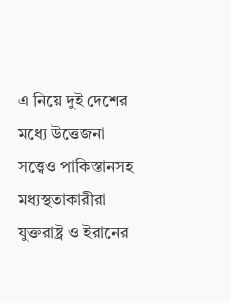এ নিয়ে দুই দেশের মধ্যে উত্তেজনা সত্ত্বেও পাকিস্তানসহ মধ্যস্থতাকারীরা যুক্তরাষ্ট্র ও ইরানের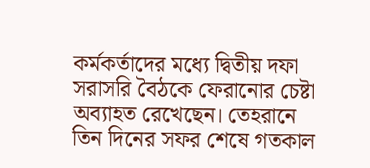কর্মকর্তাদের মধ্যে দ্বিতীয় দফা সরাসরি বৈঠকে ফেরানোর চেষ্টা অব্যাহত রেখেছেন। তেহরানে তিন দিনের সফর শেষে গতকাল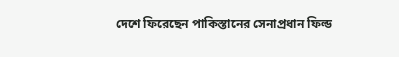দেশে ফিরেছেন পাকিস্তানের সেনাপ্রধান ফিল্ড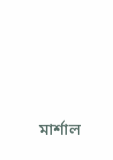মার্শাল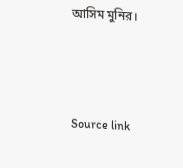আসিম মুনির।



Source link